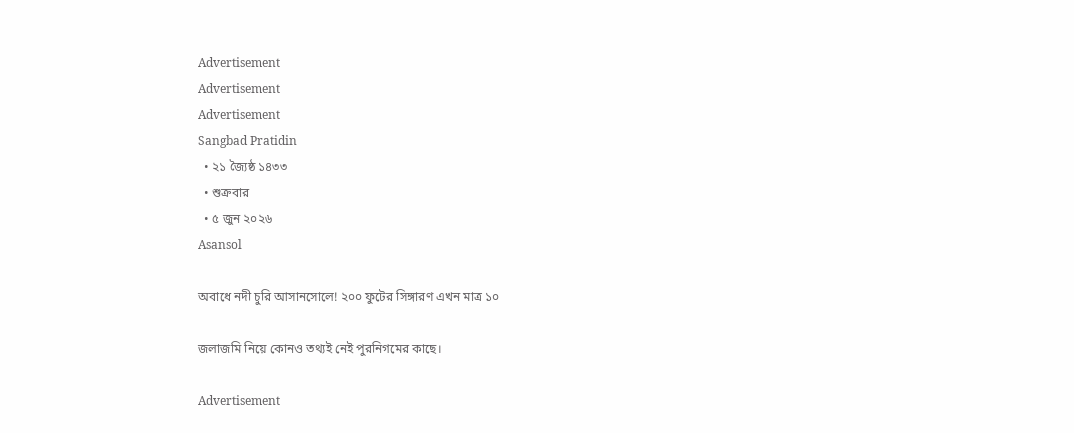Advertisement
Advertisement
Advertisement
Sangbad Pratidin
  • ২১ জ্যৈষ্ঠ ১৪৩৩
  • শুক্রবার
  • ৫ জুন ২০২৬
Asansol

অবাধে নদী চুরি আসানসোলে! ২০০ ফুটের সিঙ্গারণ এখন মাত্র ১০

জলাজমি নিয়ে কোনও তথ্যই নেই পুরনিগমের কাছে।

Advertisement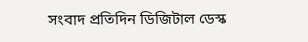সংবাদ প্রতিদিন ডিজিটাল ডেস্ক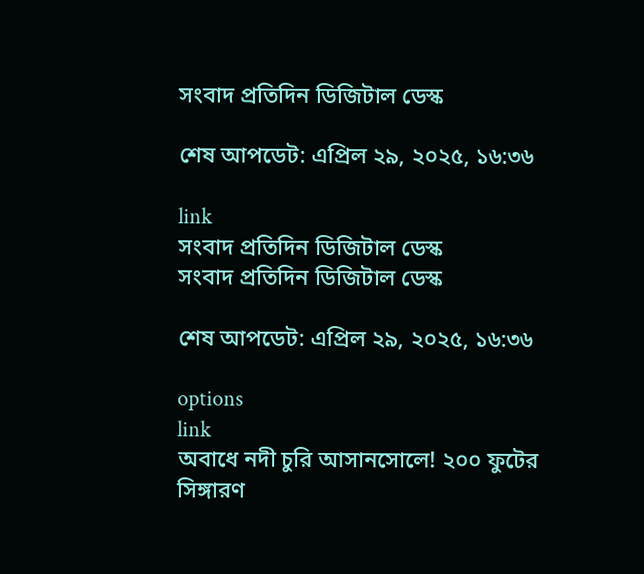সংবাদ প্রতিদিন ডিজিটাল ডেস্ক

শেষ আপডেট: এপ্রিল ২৯, ২০২৫, ১৬:৩৬

link
সংবাদ প্রতিদিন ডিজিটাল ডেস্ক
সংবাদ প্রতিদিন ডিজিটাল ডেস্ক

শেষ আপডেট: এপ্রিল ২৯, ২০২৫, ১৬:৩৬

options
link
অবাধে নদী চুরি আসানসোলে! ২০০ ফুটের সিঙ্গারণ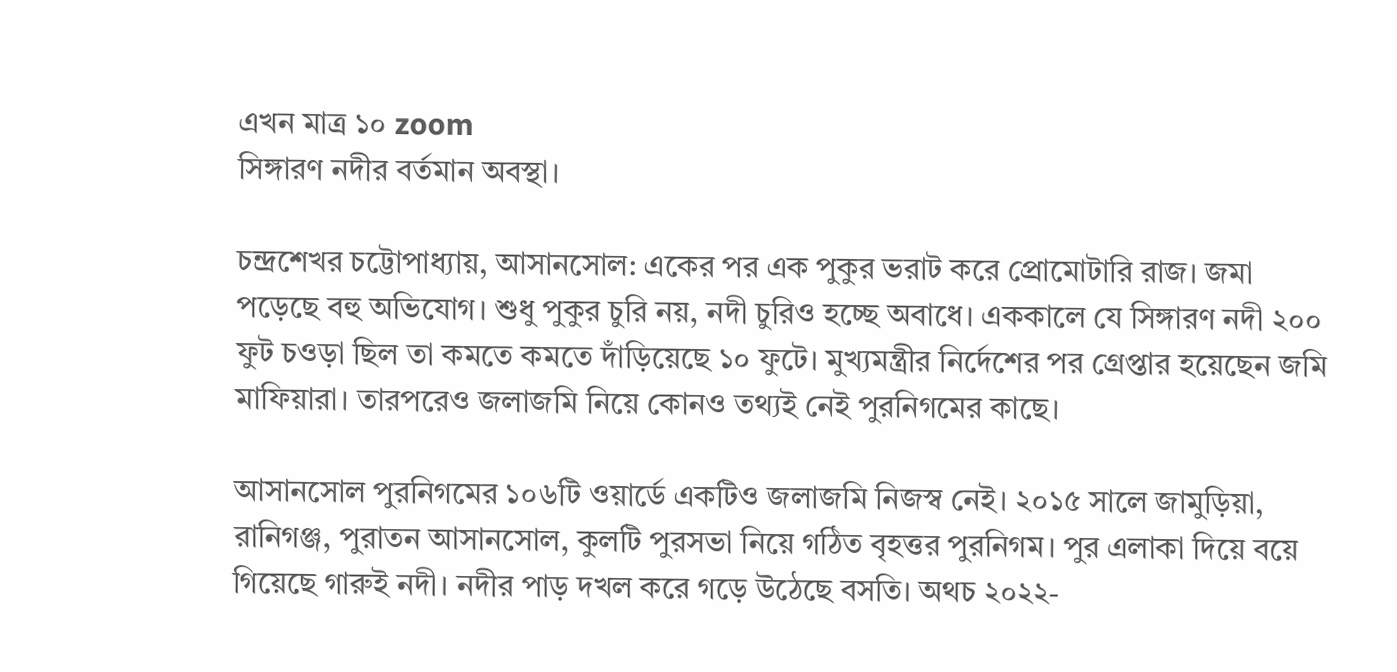এখন মাত্র ১০ zoom
সিঙ্গারণ নদীর বর্তমান অবস্থা।

চন্দ্রশেখর চট্টোপাধ্যায়, আসানসোল: একের পর এক পুকুর ভরাট করে প্রোমোটারি রাজ। জমা পড়েছে বহু অভিযোগ। শুধু পুকুর চুরি নয়, নদী চুরিও হচ্ছে অবাধে। এককালে যে সিঙ্গারণ নদী ২০০ ফুট চওড়া ছিল তা কমতে কমতে দাঁড়িয়েছে ১০ ফুটে। মুখ্যমন্ত্রীর নির্দেশের পর গ্রেপ্তার হয়েছেন জমি মাফিয়ারা। তারপরেও জলাজমি নিয়ে কোনও তথ্যই নেই পুরনিগমের কাছে।

আসানসোল পুরনিগমের ১০৬টি ওয়ার্ডে একটিও জলাজমি নিজস্ব নেই। ২০১৫ সালে জামুড়িয়া, রানিগঞ্জ, পুরাতন আসানসোল, কুলটি পুরসভা নিয়ে গঠিত বৃহত্তর পুরনিগম। পুর এলাকা দিয়ে বয়ে গিয়েছে গারুই নদী। নদীর পাড় দখল করে গড়ে উঠেছে বসতি। অথচ ২০২২-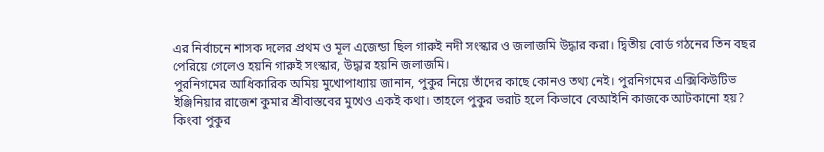এর নির্বাচনে শাসক দলের প্রথম ও মূল এজেন্ডা ছিল গারুই নদী সংস্কার ও জলাজমি উদ্ধার করা। দ্বিতীয় বোর্ড গঠনের তিন বছর পেরিয়ে গেলেও হয়নি গারুই সংস্কার, উদ্ধার হয়নি জলাজমি।
পুরনিগমের আধিকারিক অমিয় মুখোপাধ্যায় জানান, পুকুর নিয়ে তাঁদের কাছে কোনও তথ্য নেই। পুরনিগমের এক্সিকিউটিভ ইঞ্জিনিয়ার রাজেশ কুমার শ্রীবাস্তবের মুখেও একই কথা। তাহলে পুকুর ভরাট হলে কিভাবে বেআইনি কাজকে আটকানো হয়? কিংবা পুকুর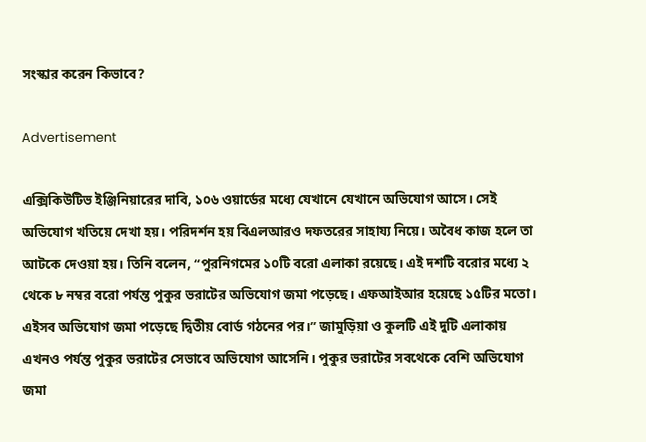সংস্কার করেন কিভাবে?

Advertisement

এক্সিকিউটিভ ইঞ্জিনিয়ারের দাবি, ১০৬ ওয়ার্ডের মধ্যে যেখানে যেখানে অভিযোগ আসে। সেই অভিযোগ খতিয়ে দেখা হয়। পরিদর্শন হয় বিএলআরও দফতরের সাহায্য নিয়ে। অবৈধ কাজ হলে তা আটকে দেওয়া হয়। তিনি বলেন, “পুরনিগমের ১০টি বরো এলাকা রয়েছে। এই দশটি বরোর মধ্যে ২ থেকে ৮ নম্বর বরো পর্যন্ত পুকুর ভরাটের অভিযোগ জমা পড়েছে। এফআইআর হয়েছে ১৫টির মতো। এইসব অভিযোগ জমা পড়েছে দ্বিতীয় বোর্ড গঠনের পর।” জামুড়িয়া ও কুলটি এই দুটি এলাকায় এখনও পর্যন্ত পুকুর ভরাটের সেভাবে অভিযোগ আসেনি। পুকুর ভরাটের সবথেকে বেশি অভিযোগ জমা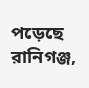পড়েছে রানিগঞ্জ,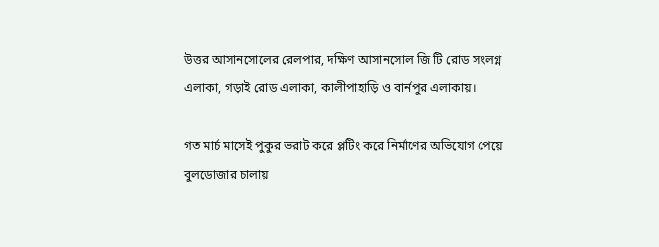উত্তর আসানসোলের রেলপার, দক্ষিণ আসানসোল জি টি রোড সংলগ্ন এলাকা, গড়াই রোড এলাকা, কালীপাহাড়ি ও বার্নপুর এলাকায়।

গত মার্চ মাসেই পুকুর ভরাট করে প্লটিং করে নির্মাণের অভিযোগ পেয়ে বুলডোজার চালায়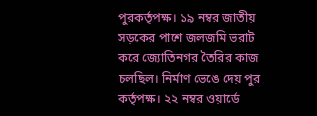পুরকর্তৃপক্ষ। ১৯ নম্বর জাতীয় সড়কের পাশে জলজমি ভরাট করে জ্যোতিনগর তৈরির কাজ চলছিল। নির্মাণ ভেঙে দেয় পুর কর্তৃপক্ষ। ২২ নম্বর ওয়ার্ডে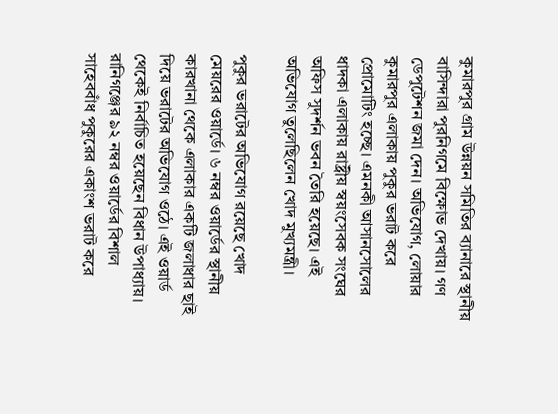কুমারপুর গ্রাম উন্নয়ন সমিতির ব্যানারে স্থানীয় বাসিন্দারা পুরনিগমে বিক্ষোভ দেখায়। গণ ডেপুটেশন জমা দেন। অভিযোগ, লোয়ার কুমারপুর এলাকায় পুকুর ভরাট করে প্রোমোটিং হচ্ছে। এমনকী আসানসোলের ধাদকা এলাকায় রাষ্ট্রীয় স্বয়ংসেবক সংঘের অফিস সুদর্শন ভবন তৈরি হয়েছে। এই অভিযোগ তুলেছিলেন খোদ মুখ্যমন্ত্রী।

পুকুর ভরাটের অভিযোগ রয়েছে খোদ মেয়রের ওয়ার্ডে। ৬ নম্বর ওয়ার্ডের স্থানীয় কারখানা থেকে এলাকার একটি জলাধার ছাই দিয়ে ভরাটের অভিযোগ ওঠে। এই ওয়ার্ড থেকেই নির্বাচিত হয়েছেন বিধান উপাধ্যায়। রানিগঞ্জের ৯২ নম্বর ওয়ার্ডের বিশাল সাহেববাঁধ পুকুরের একাংশ ভরাট করে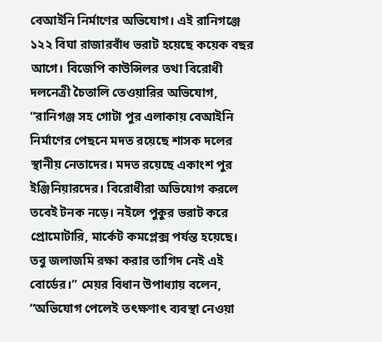বেআইনি নির্মাণের অভিযোগ। এই রানিগঞ্জে ১২২ বিঘা রাজারবাঁধ ভরাট হয়েছে কয়েক বছর আগে। বিজেপি কাউন্সিলর তথা বিরোধী দলনেত্রী চৈতালি তেওয়ারির অভিযোগ, “রানিগঞ্জ সহ গোটা পুর এলাকায় বেআইনি নির্মাণের পেছনে মদত রয়েছে শাসক দলের স্থানীয় নেতাদের। মদত রয়েছে একাংশ পুর ইঞ্জিনিয়ারদের। বিরোধীরা অভিযোগ করলে তবেই টনক নড়ে। নইলে পুকুর ভরাট করে প্রোমোটারি, মার্কেট কমপ্লেক্স পর্যন্ত হয়েছে। তবু জলাজমি রক্ষা করার তাগিদ নেই এই বোর্ডের।” মেয়র বিধান উপাধ্যায় বলেন, “অভিযোগ পেলেই তৎক্ষণাৎ ব্যবস্থা নেওয়া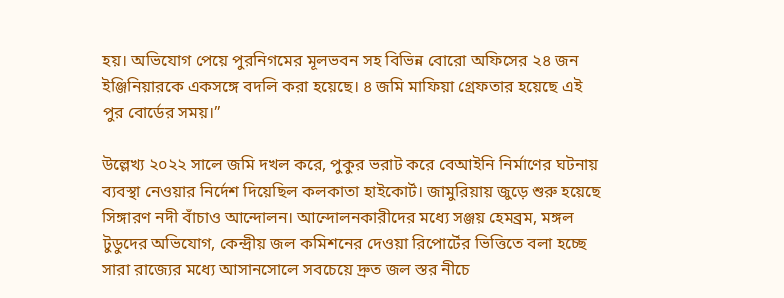হয়। অভিযোগ পেয়ে পুরনিগমের মূলভবন সহ বিভিন্ন বোরো অফিসের ২৪ জন ইঞ্জিনিয়ারকে একসঙ্গে বদলি করা হয়েছে। ৪ জমি মাফিয়া গ্রেফতার হয়েছে এই পুর বোর্ডের সময়।”

উল্লেখ্য ২০২২ সালে জমি দখল করে, পুকুর ভরাট করে বেআইনি নির্মাণের ঘটনায় ব্যবস্থা নেওয়ার নির্দেশ দিয়েছিল কলকাতা হাইকোর্ট। জামুরিয়ায় জুড়ে শুরু হয়েছে সিঙ্গারণ নদী বাঁচাও আন্দোলন। আন্দোলনকারীদের মধ্যে সঞ্জয় হেমব্রম, মঙ্গল টুডুদের অভিযোগ, কেন্দ্রীয় জল কমিশনের দেওয়া রিপোর্টের ভিত্তিতে বলা হচ্ছে সারা রাজ্যের মধ্যে আসানসোলে সবচেয়ে দ্রুত জল স্তর নীচে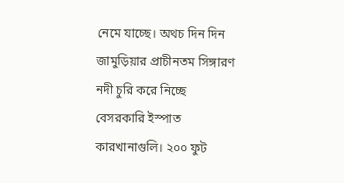নেমে যাচ্ছে। অথচ দিন দিন জামুড়িয়ার প্রাচীনতম সিঙ্গারণ নদী চুরি করে নিচ্ছে বেসরকারি ইস্পাত কারখানাগুলি। ২০০ ফুট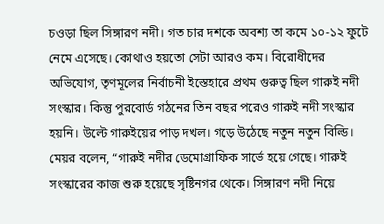চওড়া ছিল সিঙ্গারণ নদী। গত চার দশকে অবশ্য তা কমে ১০-১২ ফুটে নেমে এসেছে। কোথাও হয়তো সেটা আরও কম। বিরোধীদের অভিযোগ, তৃণমূলের নির্বাচনী ইস্তেহারে প্রথম গুরুত্ব ছিল গারুই নদী সংস্কার। কিন্তু পুরবোর্ড গঠনের তিন বছর পরেও গারুই নদী সংস্কার হয়নি। উল্টে গারুইয়ের পাড় দখল। গড়ে উঠেছে নতুন নতুন বিল্ডি। মেয়র বলেন, “গারুই নদীর ডেমোগ্রাফিক সার্ভে হয়ে গেছে। গারুই সংস্কারের কাজ শুরু হয়েছে সৃষ্টিনগর থেকে। সিঙ্গারণ নদী নিয়ে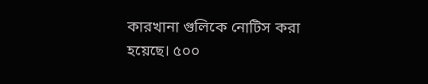কারখানা গুলিকে নোটিস করা হয়েছে। ৫০০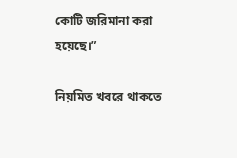কোটি জরিমানা করা হয়েছে।”

নিয়মিত খবরে থাকতে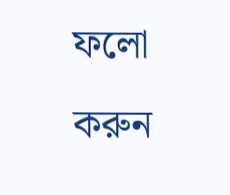ফলো করুন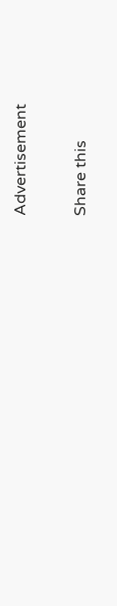Advertisement

Share this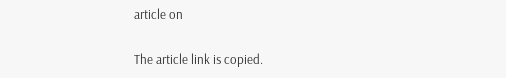article on

The article link is copied.